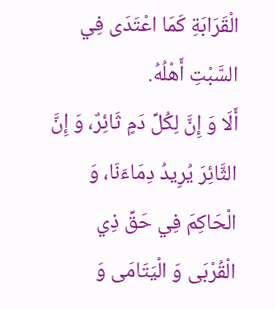الْقَرَابَةِ كَمَا اعْتَدَى فِي السَّبْتِ أَهْلُهُ.
أَلَا وَ إِنَّ لِكُلِّ دَمٍ ثَائِرٌ، وَ إِنَّ الثَّائِرَ يُرِيدُ دِمَاءَنَا، وَ الْحَاكِمَ فِي حَقِّ ذِي الْقُرْبَى وَ الْيَتَامَى وَ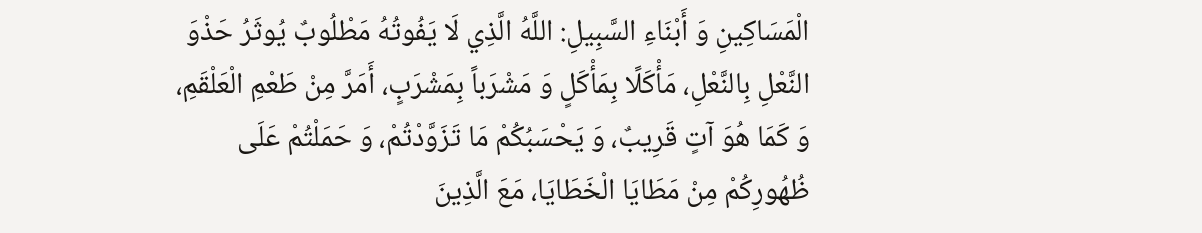الْمَسَاكِينِ وَ أَبْنَاءِ السَّبِيلِ: اللَّهُ الَّذِي لَا يَفُوتُهُ مَطْلُوبٌ يُوثَرُ حَذْوَ النَّعْلِ بِالنَّعْلِ، مَأْكَلًا بِمَأْكَلٍ وَ مَشْرَباً بِمَشْرَبٍ، أَمَرَّ مِنْ طَعْمِ الْعَلْقَمِ، وَ كَمَا هُوَ آتٍ قَرِيبٌ، وَ يَحْسَبُكُمْ مَا تَزَوَّدْتُمْ، وَ حَمَلْتُمْ عَلَى ظُهُورِكُمْ مِنْ مَطَايَا الْخَطَايَا، مَعَ الَّذِينَ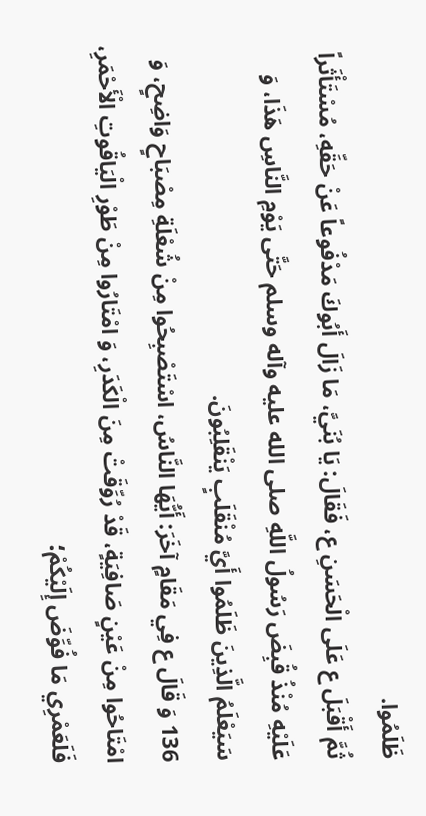ظَلَمُوا.
ثُمَّ أَقْبَلَ ع عَلَى الْحَسَنِ ع، فَقَالَ: يَا بُنَيَّ، مَا زَالَ أَبُوكَ مَدْفُوعاً عَنْ حَقِّهِ، مُسْتَأْثَراً عَلَيْهِ مُنْذُ قُبِضَ رَسُولُ اللَّهِ صلى الله عليه وآله وسلم حَتَّى يَوْمِ النَّاسِ هَذَا، وَ سَيَعْلَمُ الَّذِينَ ظَلَمُوا أَيَّ مُنْقَلَبٍ يَنْقَلِبُونَ.
136 وَ قَالَ ع فِي مَقَامٍ آخَرَ: أَيُّهَا النَّاسُ، اسْتَصْبِحُوا مِنْ شُعْلَةِ مِصْبَاحٍ وَاضِحٍ، وَ امْتَاحُوا مِنْ عَيْنٍ صَافِيَةٍ، قَدْ رُوِّقَتْ مِنَ الْكَدَرِ، وَ امْتَارُوا مِنْ طَوْرِ الْيَاقُوتِ الْأَحْمَرِ، فَلَعَمْرِي مَا فُوِّضَ إِلَيْكُمْ؛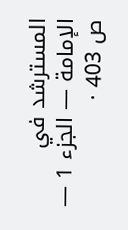المسترشد في الإمامة — الجزء 1 — ص 403 ·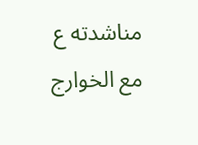مناشدته ع مع الخوارج